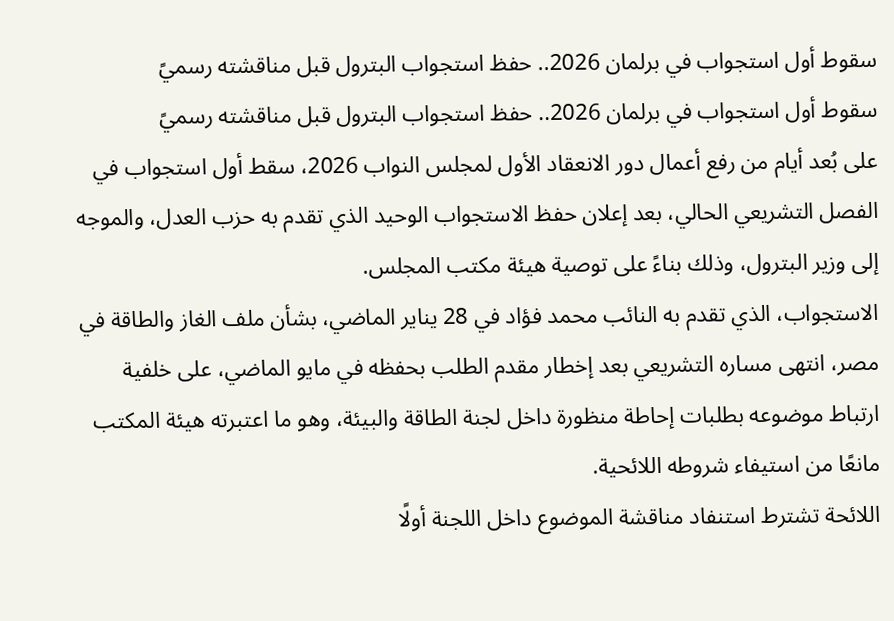سقوط أول استجواب في برلمان 2026.. حفظ استجواب البترول قبل مناقشته رسميً
سقوط أول استجواب في برلمان 2026.. حفظ استجواب البترول قبل مناقشته رسميً
على بُعد أيام من رفع أعمال دور الانعقاد الأول لمجلس النواب 2026، سقط أول استجواب في الفصل التشريعي الحالي، بعد إعلان حفظ الاستجواب الوحيد الذي تقدم به حزب العدل، والموجه إلى وزير البترول، وذلك بناءً على توصية هيئة مكتب المجلس.
الاستجواب، الذي تقدم به النائب محمد فؤاد في 28 يناير الماضي، بشأن ملف الغاز والطاقة في مصر، انتهى مساره التشريعي بعد إخطار مقدم الطلب بحفظه في مايو الماضي، على خلفية ارتباط موضوعه بطلبات إحاطة منظورة داخل لجنة الطاقة والبيئة، وهو ما اعتبرته هيئة المكتب مانعًا من استيفاء شروطه اللائحية.
اللائحة تشترط استنفاد مناقشة الموضوع داخل اللجنة أولًا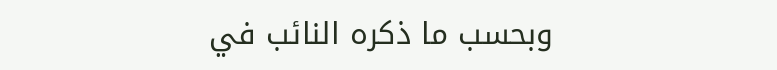وبحسب ما ذكره النائب في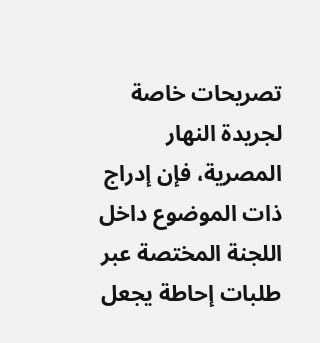تصريحات خاصة لجريدة النهار المصرية، فإن إدراج ذات الموضوع داخل اللجنة المختصة عبر طلبات إحاطة يجعل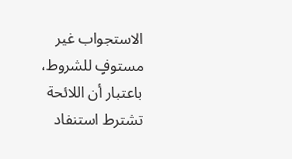الاستجواب غير مستوفٍ للشروط، باعتبار أن اللائحة تشترط استنفاد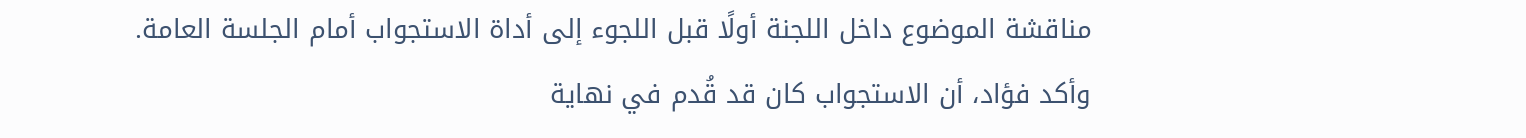مناقشة الموضوع داخل اللجنة أولًا قبل اللجوء إلى أداة الاستجواب أمام الجلسة العامة.
وأكد فؤاد، أن الاستجواب كان قد قُدم في نهاية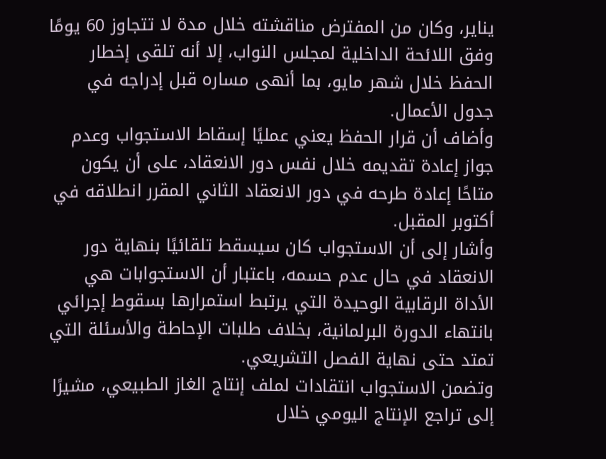يناير، وكان من المفترض مناقشته خلال مدة لا تتجاوز 60 يومًا وفق اللائحة الداخلية لمجلس النواب، إلا أنه تلقى إخطار الحفظ خلال شهر مايو، بما أنهى مساره قبل إدراجه في جدول الأعمال.
وأضاف أن قرار الحفظ يعني عمليًا إسقاط الاستجواب وعدم جواز إعادة تقديمه خلال نفس دور الانعقاد، على أن يكون متاحًا إعادة طرحه في دور الانعقاد الثاني المقرر انطلاقه في أكتوبر المقبل.
وأشار إلى أن الاستجواب كان سيسقط تلقائيًا بنهاية دور الانعقاد في حال عدم حسمه، باعتبار أن الاستجوابات هي الأداة الرقابية الوحيدة التي يرتبط استمرارها بسقوط إجرائي بانتهاء الدورة البرلمانية، بخلاف طلبات الإحاطة والأسئلة التي تمتد حتى نهاية الفصل التشريعي.
وتضمن الاستجواب انتقادات لملف إنتاج الغاز الطبيعي، مشيرًا إلى تراجع الإنتاج اليومي خلال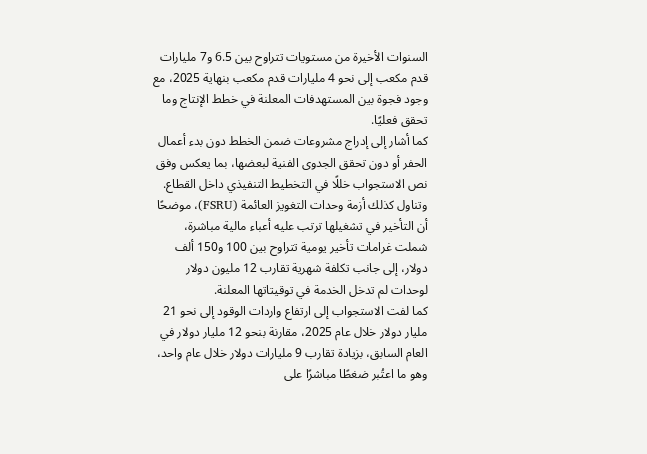السنوات الأخيرة من مستويات تتراوح بين 6.5 و7 مليارات قدم مكعب إلى نحو 4 مليارات قدم مكعب بنهاية 2025، مع وجود فجوة بين المستهدفات المعلنة في خطط الإنتاج وما تحقق فعليًا.
كما أشار إلى إدراج مشروعات ضمن الخطط دون بدء أعمال الحفر أو دون تحقق الجدوى الفنية لبعضها، بما يعكس وفق نص الاستجواب خللًا في التخطيط التنفيذي داخل القطاع.
وتناول كذلك أزمة وحدات التغويز العائمة (FSRU)، موضحًا أن التأخير في تشغيلها ترتب عليه أعباء مالية مباشرة، شملت غرامات تأخير يومية تتراوح بين 100 و150 ألف دولار، إلى جانب تكلفة شهرية تقارب 12 مليون دولار لوحدات لم تدخل الخدمة في توقيتاتها المعلنة.
كما لفت الاستجواب إلى ارتفاع واردات الوقود إلى نحو 21 مليار دولار خلال عام 2025، مقارنة بنحو 12 مليار دولار في العام السابق، بزيادة تقارب 9 مليارات دولار خلال عام واحد، وهو ما اعتُبر ضغطًا مباشرًا على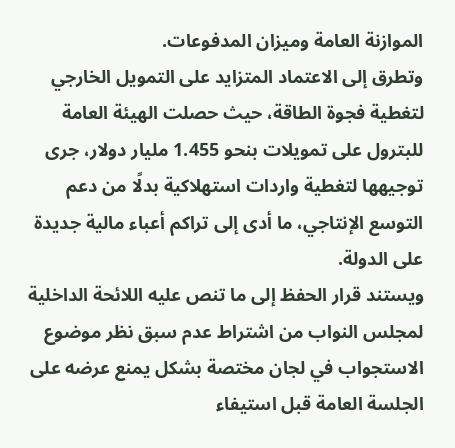الموازنة العامة وميزان المدفوعات.
وتطرق إلى الاعتماد المتزايد على التمويل الخارجي لتغطية فجوة الطاقة، حيث حصلت الهيئة العامة للبترول على تمويلات بنحو 1.455 مليار دولار، جرى توجيهها لتغطية واردات استهلاكية بدلًا من دعم التوسع الإنتاجي، ما أدى إلى تراكم أعباء مالية جديدة على الدولة.
ويستند قرار الحفظ إلى ما تنص عليه اللائحة الداخلية لمجلس النواب من اشتراط عدم سبق نظر موضوع الاستجواب في لجان مختصة بشكل يمنع عرضه على الجلسة العامة قبل استيفاء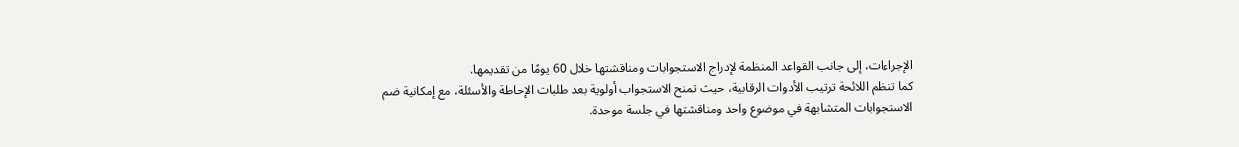الإجراءات، إلى جانب القواعد المنظمة لإدراج الاستجوابات ومناقشتها خلال 60 يومًا من تقديمها.
كما تنظم اللائحة ترتيب الأدوات الرقابية، حيث تمنح الاستجواب أولوية بعد طلبات الإحاطة والأسئلة، مع إمكانية ضم الاستجوابات المتشابهة في موضوع واحد ومناقشتها في جلسة موحدة.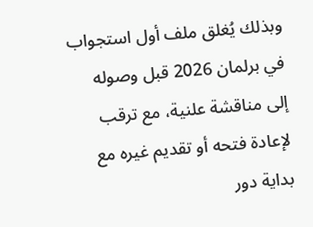وبذلك يُغلق ملف أول استجواب في برلمان 2026 قبل وصوله إلى مناقشة علنية، مع ترقب لإعادة فتحه أو تقديم غيره مع بداية دور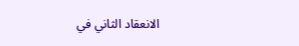الانعقاد الثاني في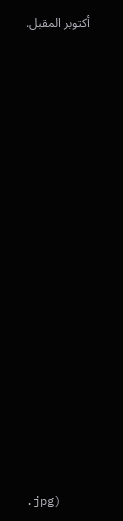أكتوبر المقبل.

















.jpg)